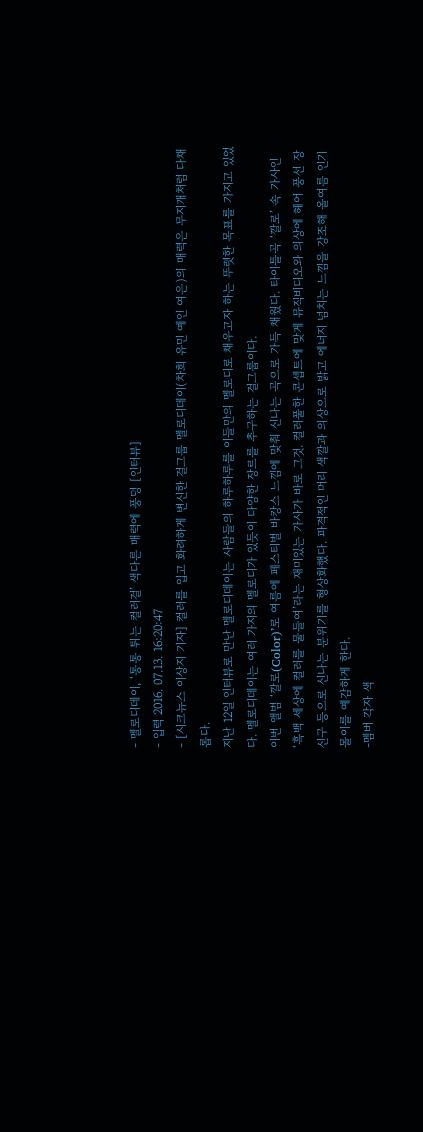- 멜로디데이, ‘통통 튀는 컬러걸’ 색다른 매력에 풍덩 [인터뷰]
- 입력 2016. 07.13. 16:20:47
- [시크뉴스 이상지 기자] 컬러를 입고 화려하게 변신한 걸그룹 멜로디데이(차희 유민 예인 여은)의 매력은 무지개처럼 다채롭다.
지난 12일 인터뷰로 만난 멜로디데이는 사람들의 하루하루를 이들만의 멜로디로 채우고자 하는 뚜렷한 목표를 가지고 있었다. 멜로디데이는 여러 가지의 멜로디가 있듯이 다양한 장르를 추구하는 걸그룹이다.
이번 앨범 ‘깔로(Color)’로 여름에 페스티벌 바캉스 느낌에 맞춰 신나는 곡으로 가득 채웠다. 타이틀곡 ‘깔로’ 속 가사인 ‘흑백 세상에 컬러를 물들여’라는 재미있는 가사가 바로 그것. 컬러풀한 콘셉트에 맞게 뮤직비디오와 의상에 헤어 풍선 장신구 등으로 신나는 분위기를 형상화했다. 파격적인 머리 색깔과 의상으로 밝고 에너지 넘치는 느낌을 강조해 올여름 인기몰이를 예감하게 한다.
-멤버 각자 색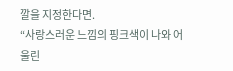깔을 지정한다면.
“사랑스러운 느낌의 핑크색이 나와 어울린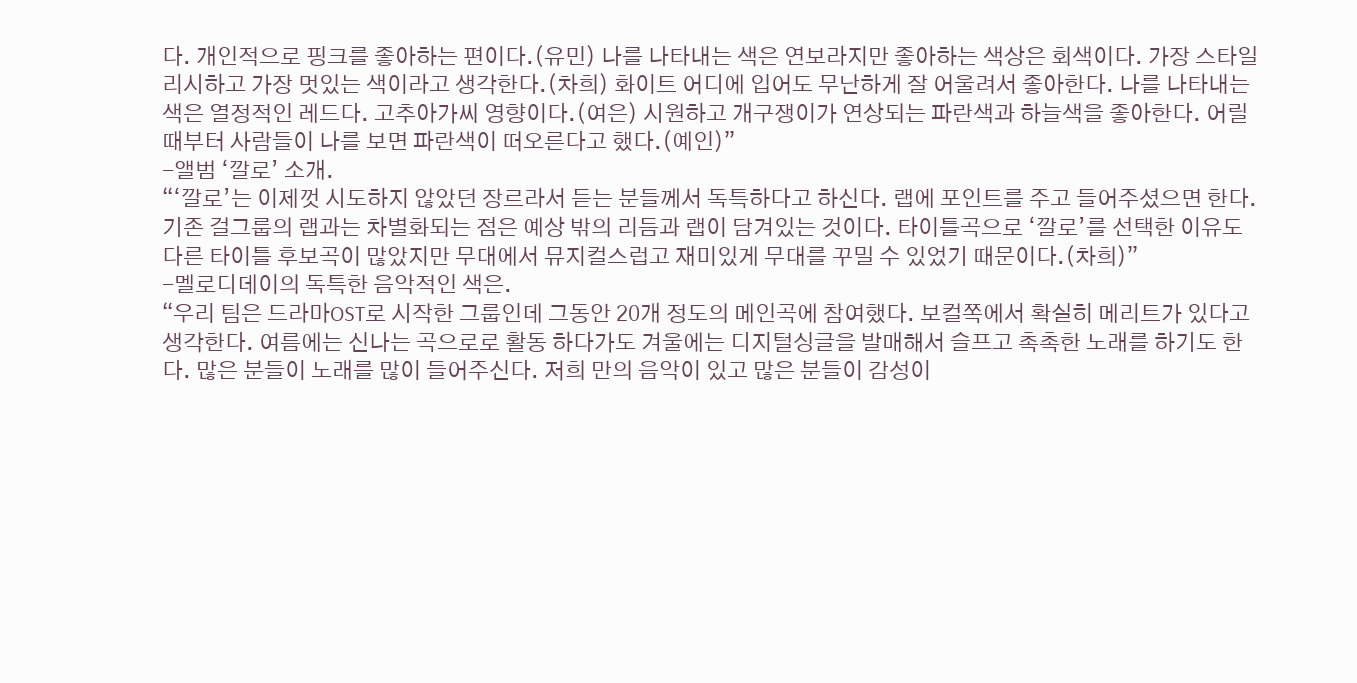다. 개인적으로 핑크를 좋아하는 편이다.(유민) 나를 나타내는 색은 연보라지만 좋아하는 색상은 회색이다. 가장 스타일리시하고 가장 멋있는 색이라고 생각한다.(차희) 화이트 어디에 입어도 무난하게 잘 어울려서 좋아한다. 나를 나타내는 색은 열정적인 레드다. 고추아가씨 영향이다.(여은) 시원하고 개구쟁이가 연상되는 파란색과 하늘색을 좋아한다. 어릴 때부터 사람들이 나를 보면 파란색이 떠오른다고 했다.(예인)”
-앨범 ‘깔로’ 소개.
“‘깔로’는 이제껏 시도하지 않았던 장르라서 듣는 분들께서 독특하다고 하신다. 랩에 포인트를 주고 들어주셨으면 한다. 기존 걸그룹의 랩과는 차별화되는 점은 예상 밖의 리듬과 랩이 담겨있는 것이다. 타이틀곡으로 ‘깔로’를 선택한 이유도 다른 타이틀 후보곡이 많았지만 무대에서 뮤지컬스럽고 재미있게 무대를 꾸밀 수 있었기 때문이다.(차희)”
-멜로디데이의 독특한 음악적인 색은.
“우리 팀은 드라마OST로 시작한 그룹인데 그동안 20개 정도의 메인곡에 참여했다. 보컬쪽에서 확실히 메리트가 있다고 생각한다. 여름에는 신나는 곡으로로 활동 하다가도 겨울에는 디지털싱글을 발매해서 슬프고 촉촉한 노래를 하기도 한다. 많은 분들이 노래를 많이 들어주신다. 저희 만의 음악이 있고 많은 분들이 감성이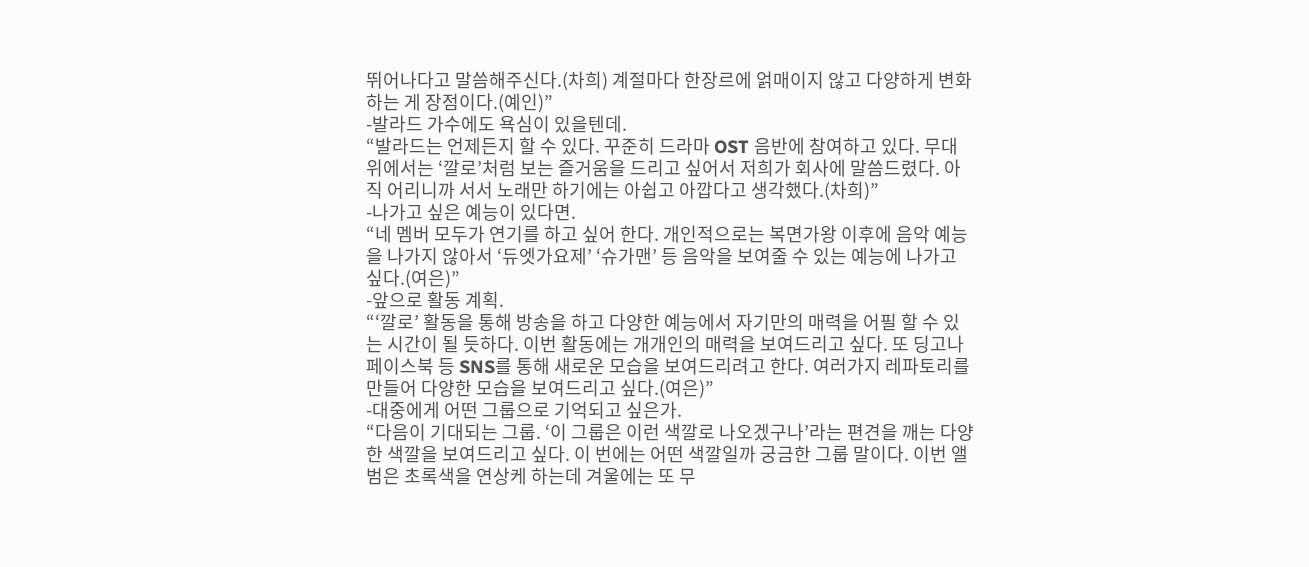뛰어나다고 말씀해주신다.(차희) 계절마다 한장르에 얽매이지 않고 다양하게 변화하는 게 장점이다.(예인)”
-발라드 가수에도 욕심이 있을텐데.
“발라드는 언제든지 할 수 있다. 꾸준히 드라마 OST 음반에 참여하고 있다. 무대 위에서는 ‘깔로’처럼 보는 즐거움을 드리고 싶어서 저희가 회사에 말씀드렸다. 아직 어리니까 서서 노래만 하기에는 아쉽고 아깝다고 생각했다.(차희)”
-나가고 싶은 예능이 있다면.
“네 멤버 모두가 연기를 하고 싶어 한다. 개인적으로는 복면가왕 이후에 음악 예능을 나가지 않아서 ‘듀엣가요제’ ‘슈가맨’ 등 음악을 보여줄 수 있는 예능에 나가고 싶다.(여은)”
-앞으로 활동 계획.
“‘깔로’ 활동을 통해 방송을 하고 다양한 예능에서 자기만의 매력을 어필 할 수 있는 시간이 될 듯하다. 이번 활동에는 개개인의 매력을 보여드리고 싶다. 또 딩고나 페이스북 등 SNS를 통해 새로운 모습을 보여드리려고 한다. 여러가지 레파토리를 만들어 다양한 모습을 보여드리고 싶다.(여은)”
-대중에게 어떤 그룹으로 기억되고 싶은가.
“다음이 기대되는 그룹. ‘이 그룹은 이런 색깔로 나오겠구나’라는 편견을 깨는 다양한 색깔을 보여드리고 싶다. 이 번에는 어떤 색깔일까 궁금한 그룹 말이다. 이번 앨범은 초록색을 연상케 하는데 겨울에는 또 무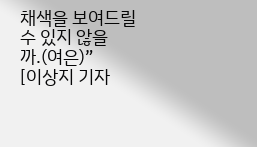채색을 보여드릴 수 있지 않을까.(여은)”
[이상지 기자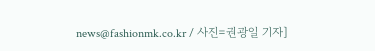news@fashionmk.co.kr / 사진=권광일 기자]